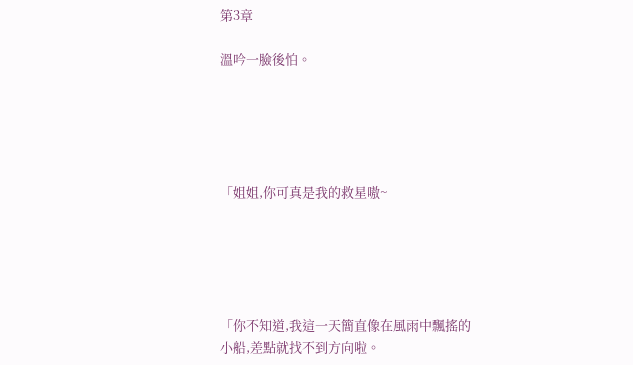第3章

溫吟一臉後怕。





「姐姐,你可真是我的救星嗷~





「你不知道,我這一天簡直像在風雨中飄搖的小船,差點就找不到方向啦。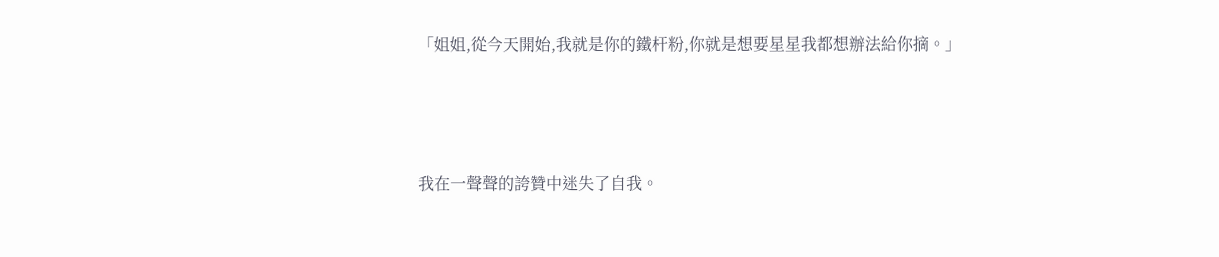「姐姐,從今天開始,我就是你的鐵杆粉,你就是想要星星我都想辦法給你摘。」





我在一聲聲的誇贊中迷失了自我。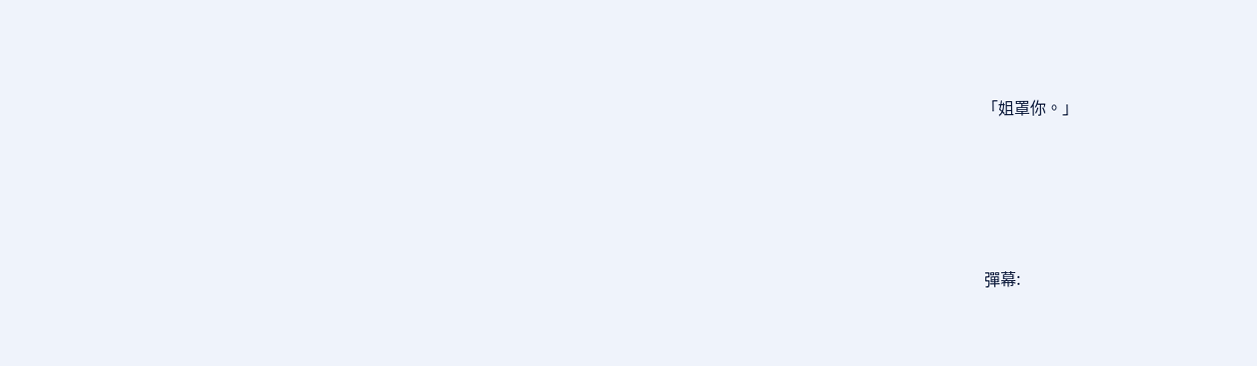「姐罩你。」





彈幕: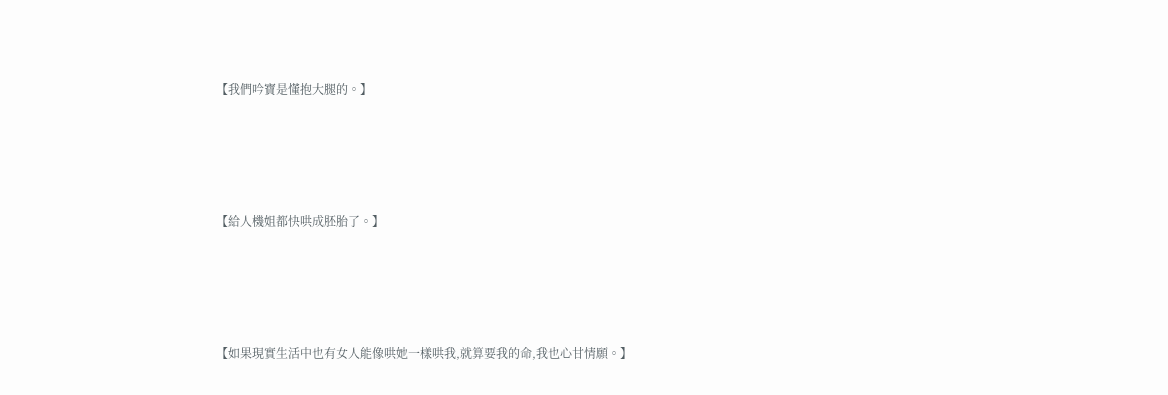【我們吟寶是懂抱大腿的。】





【給人機姐都快哄成胚胎了。】





【如果現實生活中也有女人能像哄她一樣哄我,就算要我的命,我也心甘情願。】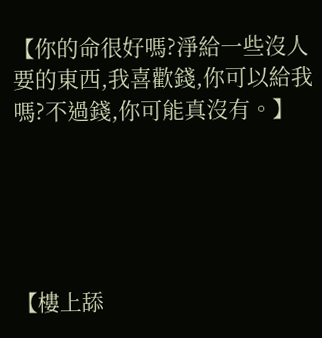【你的命很好嗎?淨給一些沒人要的東西,我喜歡錢,你可以給我嗎?不過錢,你可能真沒有。】





【樓上舔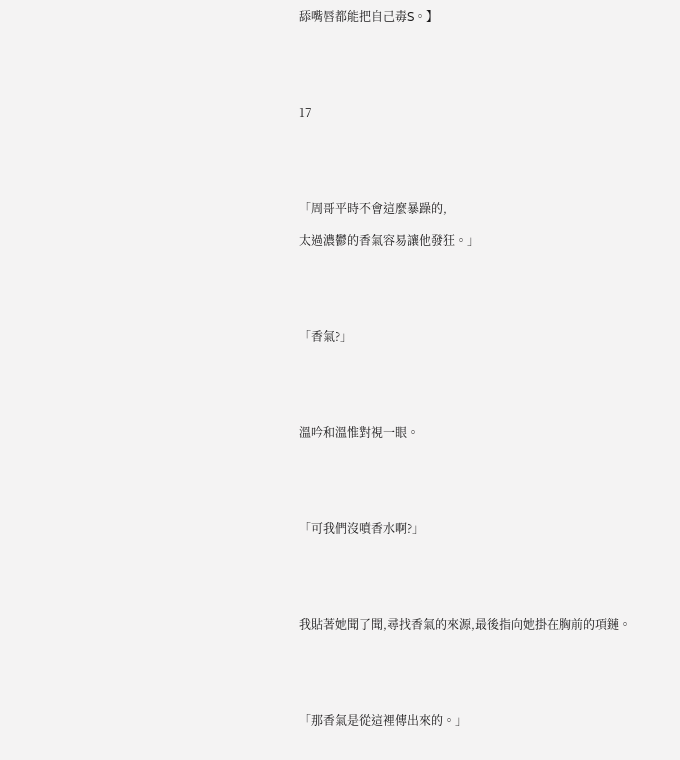舔嘴唇都能把自己毒S。】





17





「周哥平時不會這麼暴躁的,

太過濃鬱的香氣容易讓他發狂。」





「香氣?」





溫吟和溫惟對視一眼。





「可我們沒噴香水啊?」





我貼著她聞了聞,尋找香氣的來源,最後指向她掛在胸前的項鏈。





「那香氣是從這裡傳出來的。」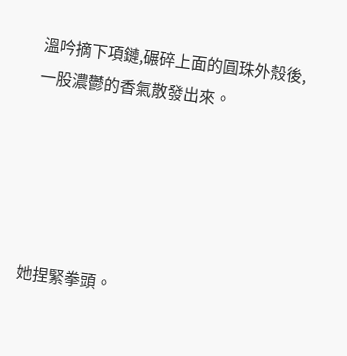溫吟摘下項鏈,碾碎上面的圓珠外殼後,一股濃鬱的香氣散發出來。





她捏緊拳頭。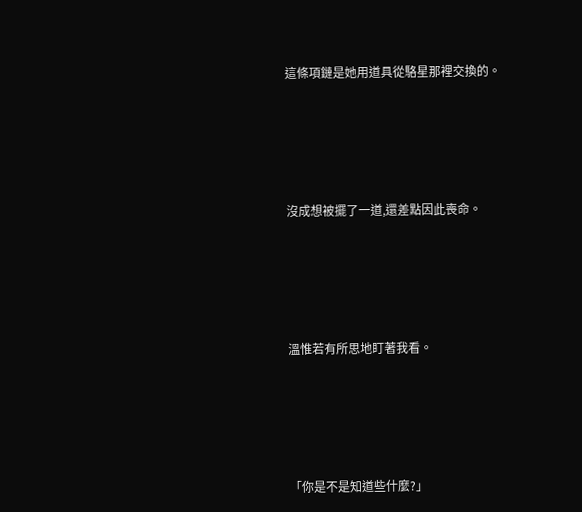這條項鏈是她用道具從駱星那裡交換的。





沒成想被擺了一道,還差點因此喪命。





溫惟若有所思地盯著我看。





「你是不是知道些什麼?」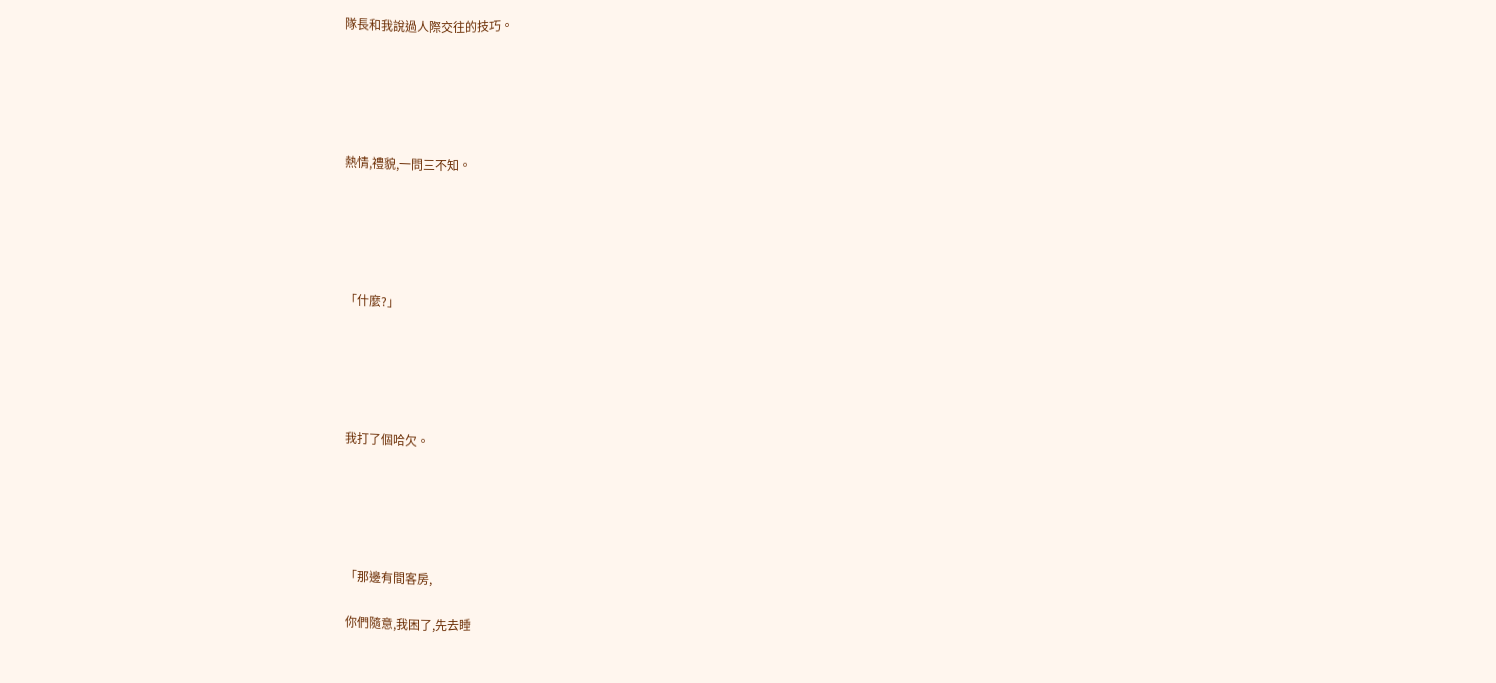隊長和我說過人際交往的技巧。





熱情,禮貌,一問三不知。





「什麼?」





我打了個哈欠。





「那邊有間客房,

你們隨意,我困了,先去睡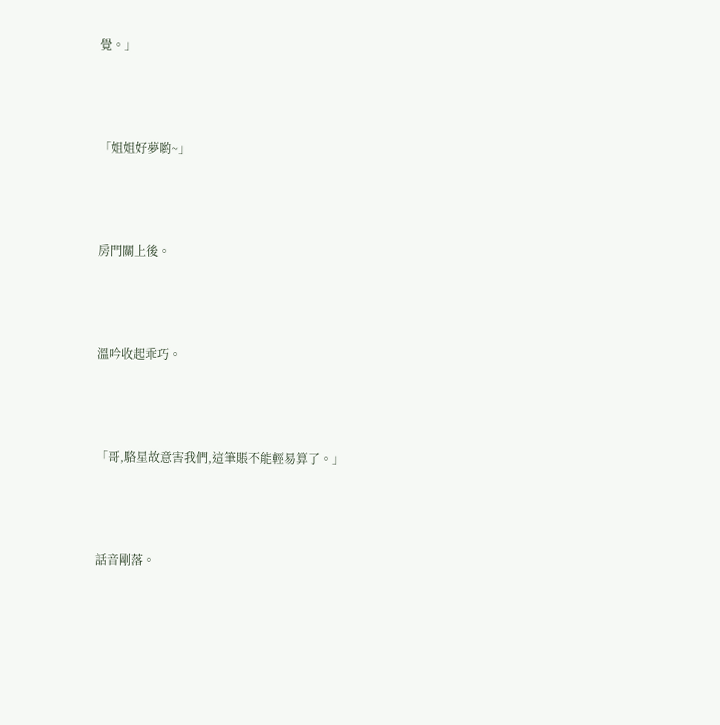覺。」





「姐姐好夢喲~」





房門關上後。





溫吟收起乖巧。





「哥,駱星故意害我們,這筆賬不能輕易算了。」





話音剛落。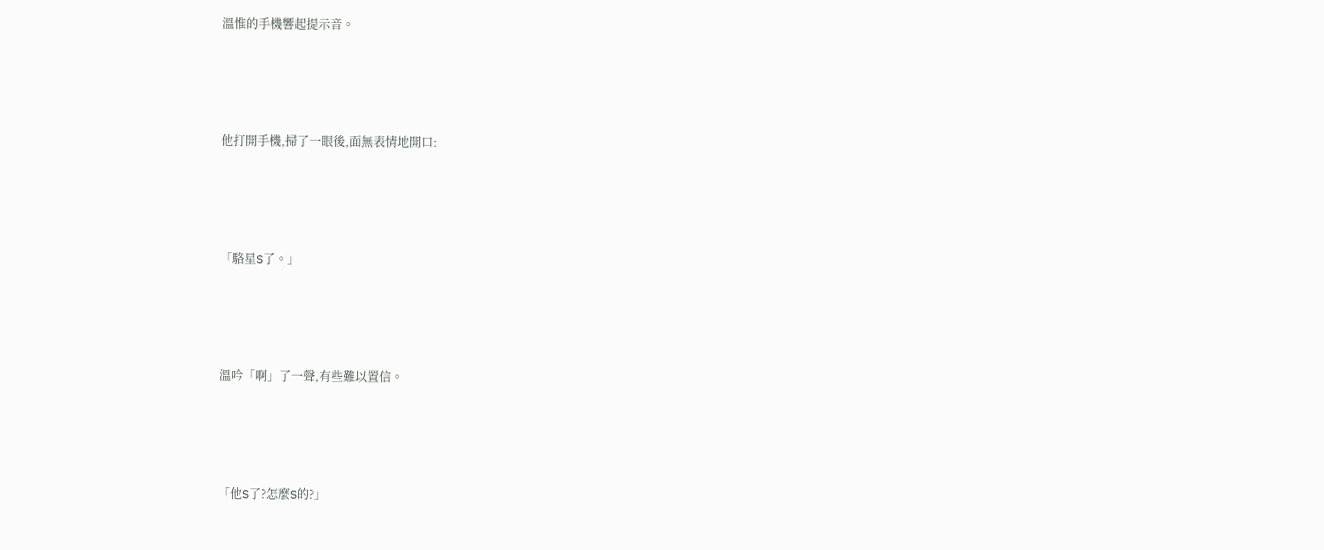溫惟的手機響起提示音。





他打開手機,掃了一眼後,面無表情地開口:





「駱星S了。」





溫吟「啊」了一聲,有些難以置信。





「他S了?怎麼S的?」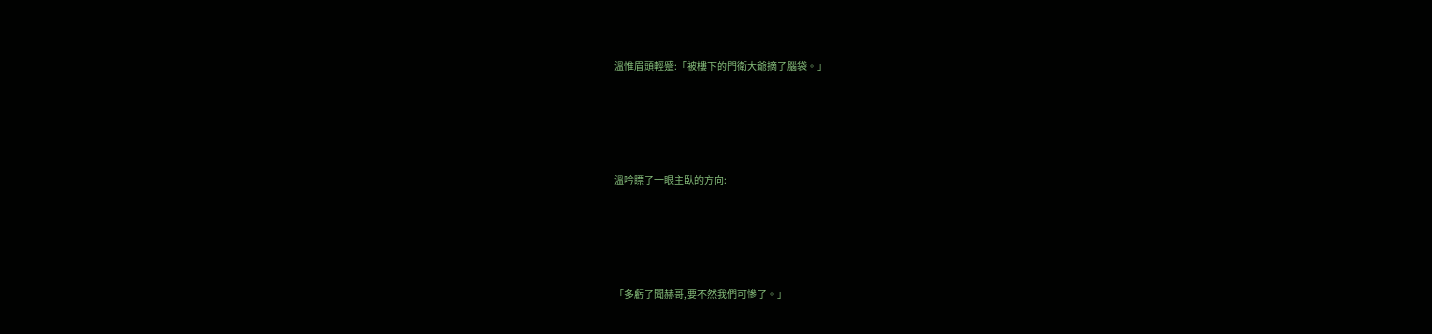溫惟眉頭輕蹙:「被樓下的門衛大爺摘了腦袋。」





溫吟瞟了一眼主臥的方向:





「多虧了聞赫哥,要不然我們可慘了。」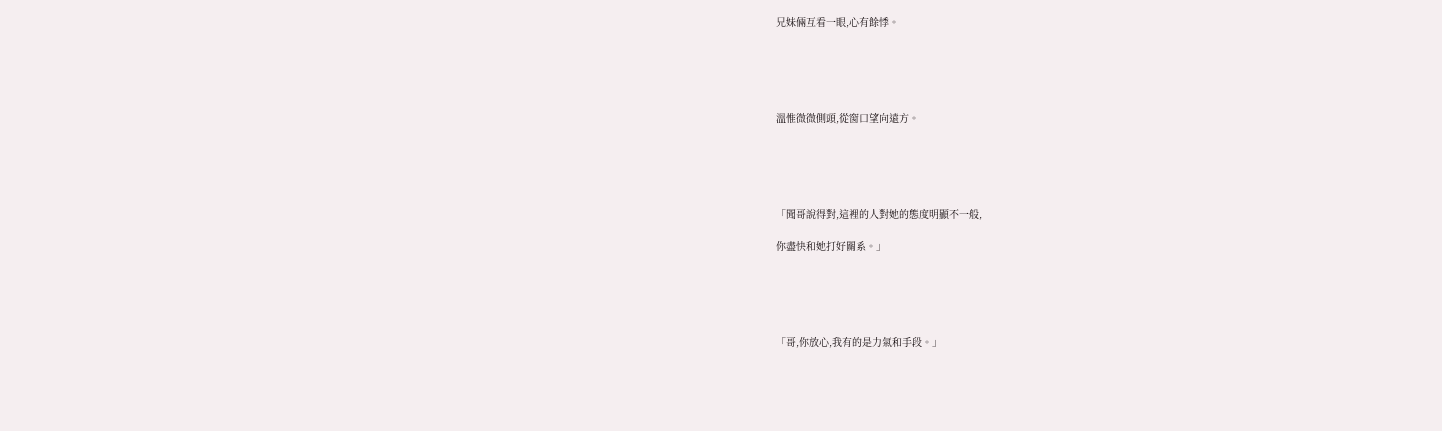兄妹倆互看一眼,心有餘悸。





溫惟微微側頭,從窗口望向遠方。





「聞哥說得對,這裡的人對她的態度明顯不一般,

你盡快和她打好關系。」





「哥,你放心,我有的是力氣和手段。」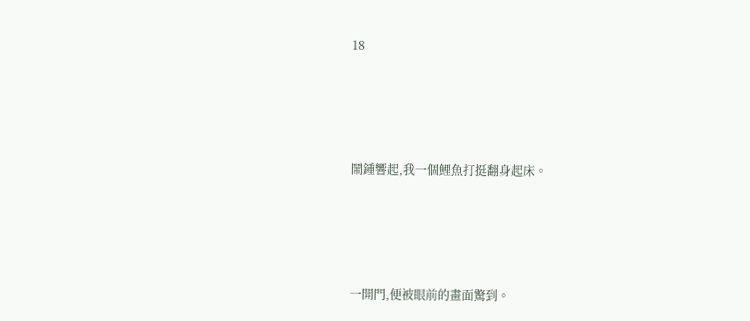18





鬧鍾響起,我一個鯉魚打挺翻身起床。





一開門,便被眼前的畫面驚到。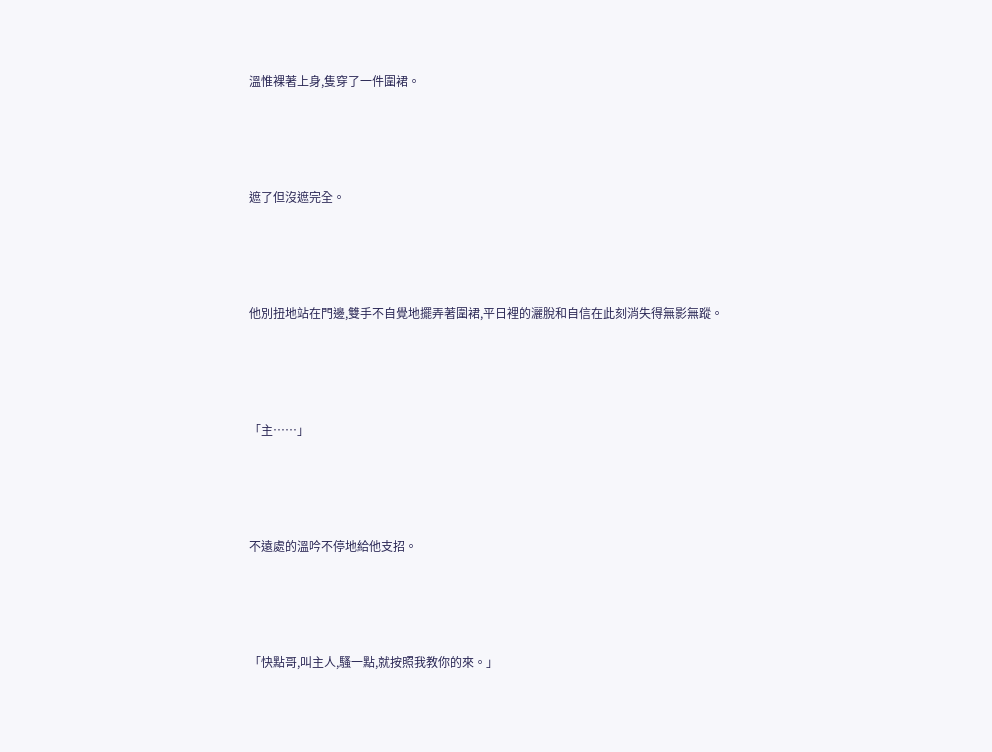溫惟裸著上身,隻穿了一件圍裙。





遮了但沒遮完全。





他別扭地站在門邊,雙手不自覺地擺弄著圍裙,平日裡的灑脫和自信在此刻消失得無影無蹤。





「主……」





不遠處的溫吟不停地給他支招。





「快點哥,叫主人,騷一點,就按照我教你的來。」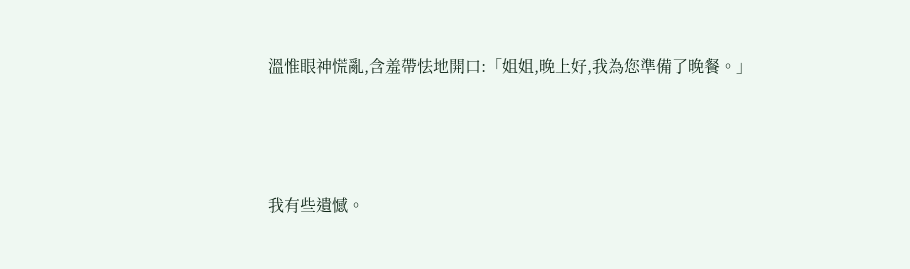溫惟眼神慌亂,含羞帶怯地開口:「姐姐,晚上好,我為您準備了晚餐。」





我有些遺憾。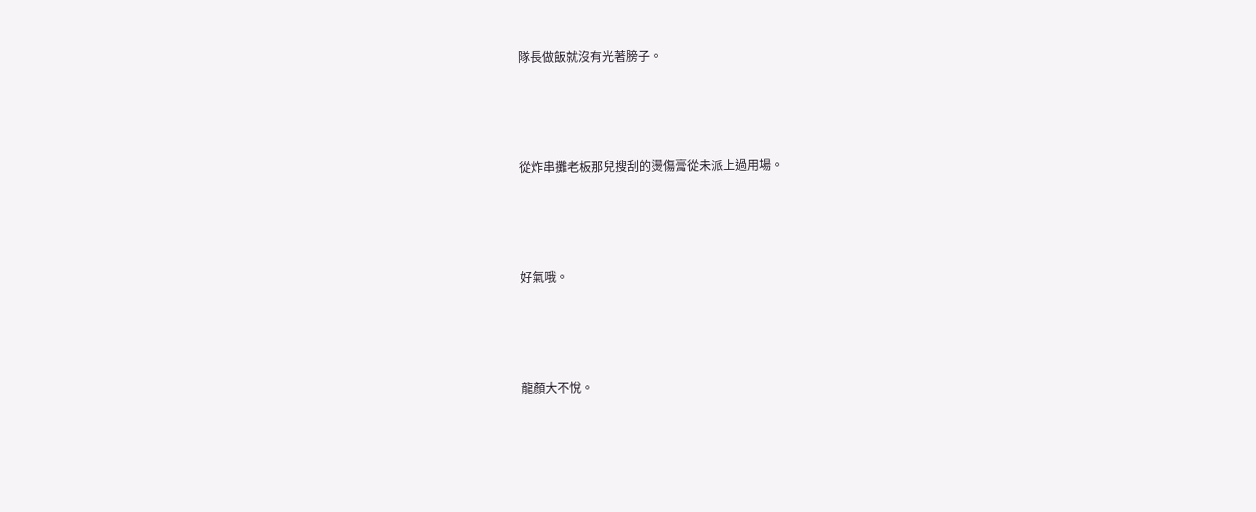隊長做飯就沒有光著膀子。





從炸串攤老板那兒搜刮的燙傷膏從未派上過用場。





好氣哦。





龍顏大不悅。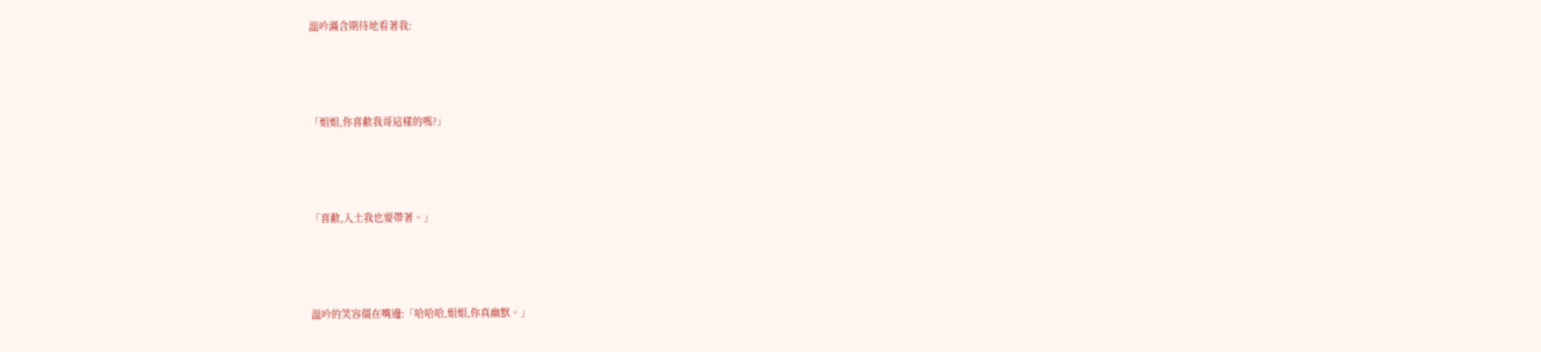溫吟滿含期待地看著我:





「姐姐,你喜歡我哥這樣的嗎?」





「喜歡,入土我也要帶著。」





溫吟的笑容僵在嘴邊:「哈哈哈,姐姐,你真幽默。」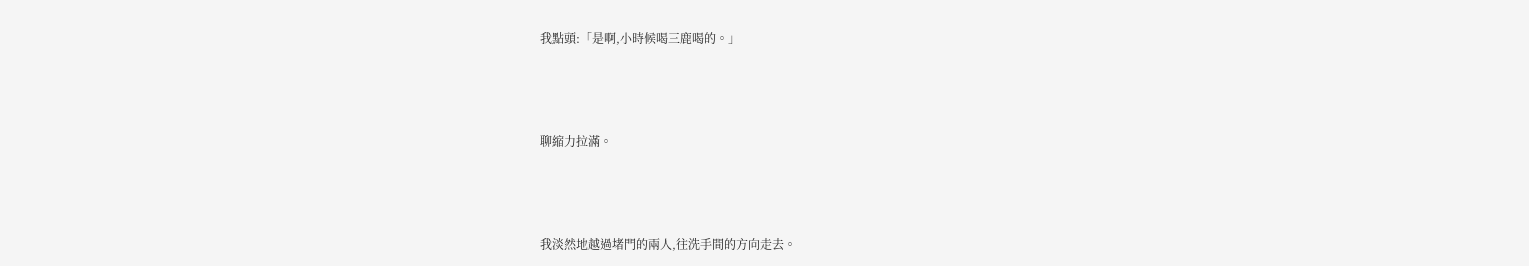我點頭:「是啊,小時候喝三鹿喝的。」





聊縮力拉滿。





我淡然地越過堵門的兩人,往洗手間的方向走去。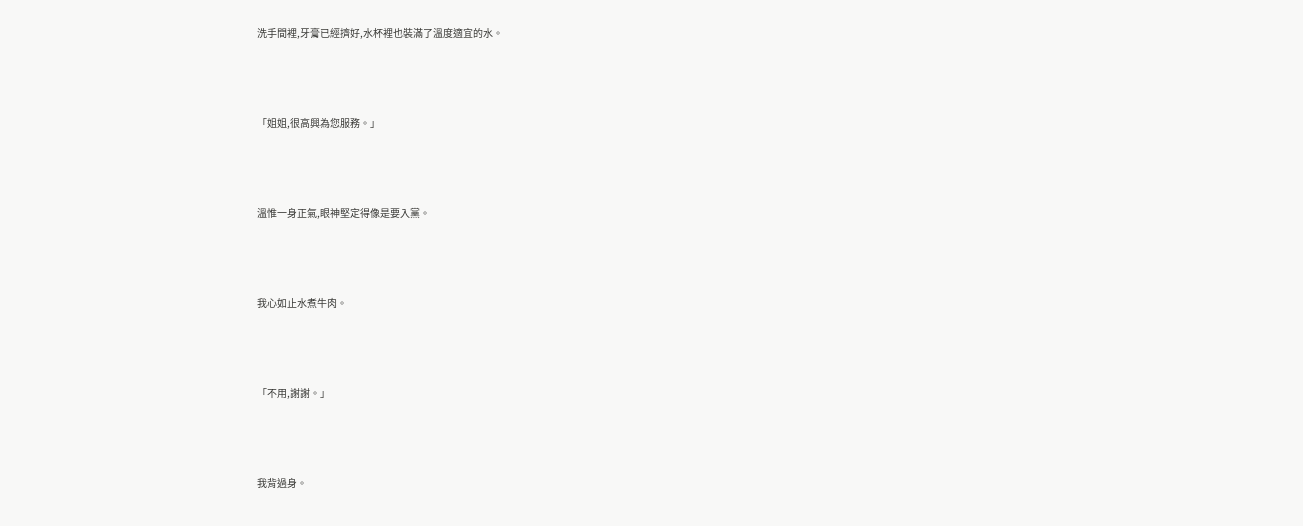洗手間裡,牙膏已經擠好,水杯裡也裝滿了溫度適宜的水。





「姐姐,很高興為您服務。」





溫惟一身正氣,眼神堅定得像是要入黨。





我心如止水煮牛肉。





「不用,謝謝。」





我背過身。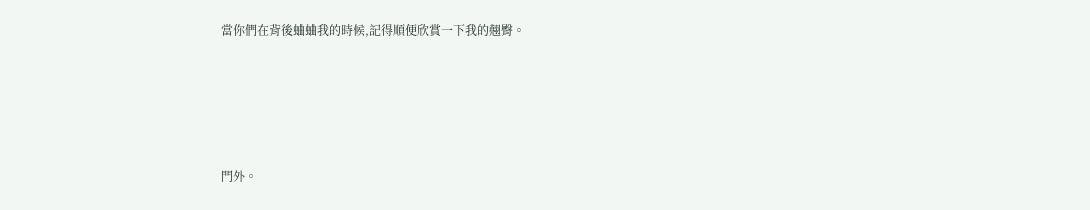當你們在背後蛐蛐我的時候,記得順便欣賞一下我的翹臀。





門外。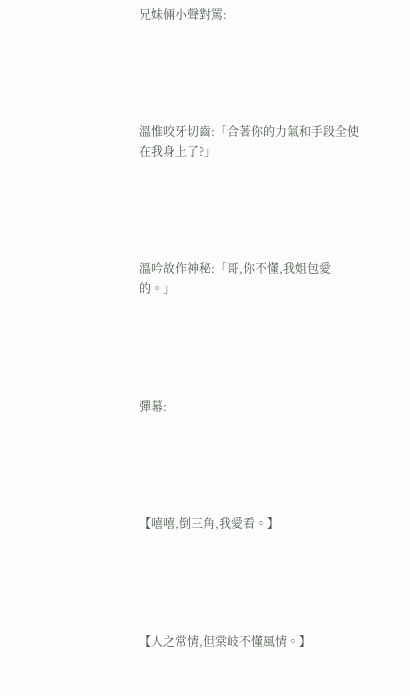兄妹倆小聲對罵:





溫惟咬牙切齒:「合著你的力氣和手段全使在我身上了?」





溫吟故作神秘:「哥,你不懂,我姐包愛的。」





彈幕:





【嘻嘻,倒三角,我愛看。】





【人之常情,但棠岐不懂風情。】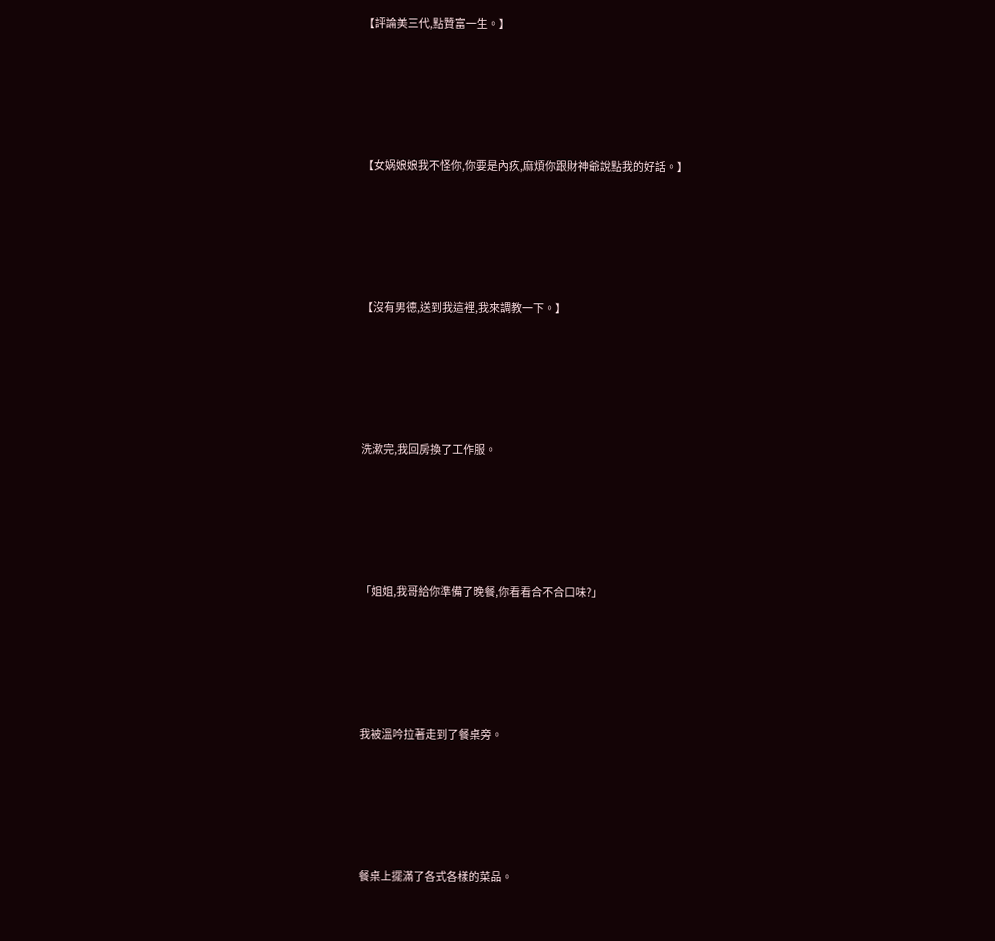【評論美三代,點贊富一生。】





【女娲娘娘我不怪你,你要是內疚,麻煩你跟財神爺說點我的好話。】





【沒有男德,送到我這裡,我來調教一下。】





洗漱完,我回房換了工作服。





「姐姐,我哥給你準備了晚餐,你看看合不合口味?」





我被溫吟拉著走到了餐桌旁。





餐桌上擺滿了各式各樣的菜品。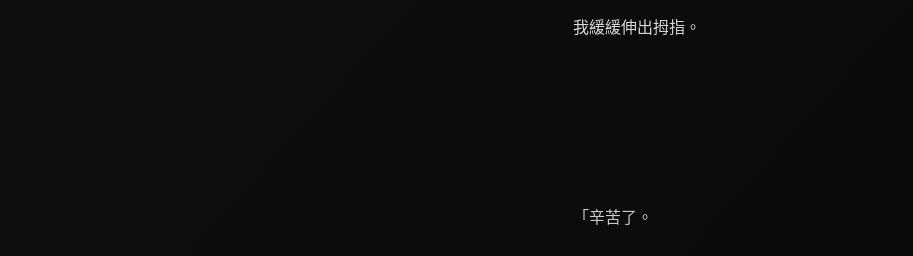我緩緩伸出拇指。





「辛苦了。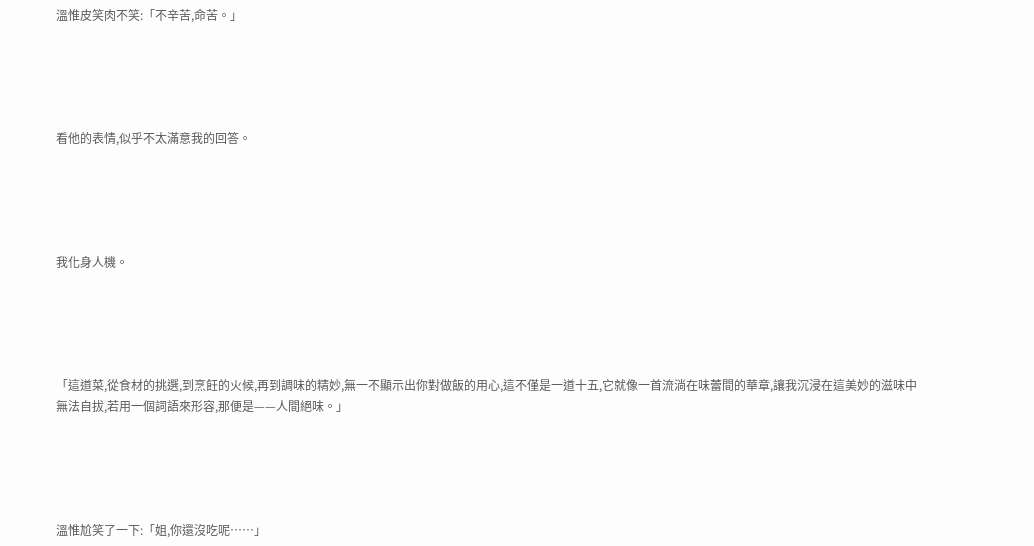溫惟皮笑肉不笑:「不辛苦,命苦。」





看他的表情,似乎不太滿意我的回答。





我化身人機。





「這道菜,從食材的挑選,到烹飪的火候,再到調味的精妙,無一不顯示出你對做飯的用心,這不僅是一道十五,它就像一首流淌在味蕾間的華章,讓我沉浸在這美妙的滋味中無法自拔,若用一個詞語來形容,那便是——人間絕味。」





溫惟尬笑了一下:「姐,你還沒吃呢……」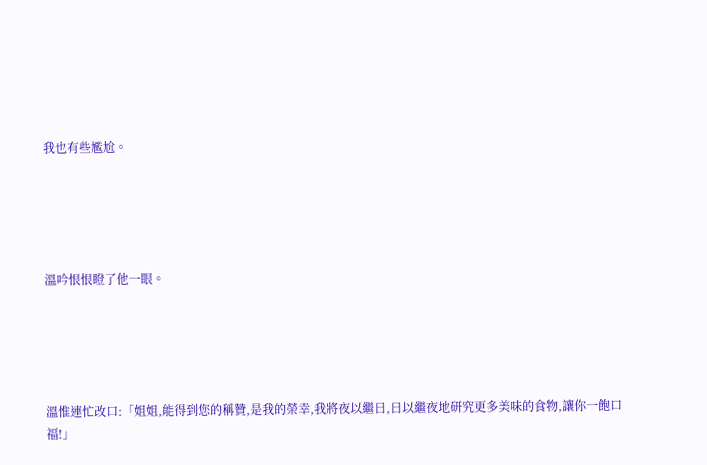我也有些尷尬。





溫吟恨恨瞪了他一眼。





溫惟連忙改口:「姐姐,能得到您的稱贊,是我的榮幸,我將夜以繼日,日以繼夜地研究更多美味的食物,讓你一飽口福!」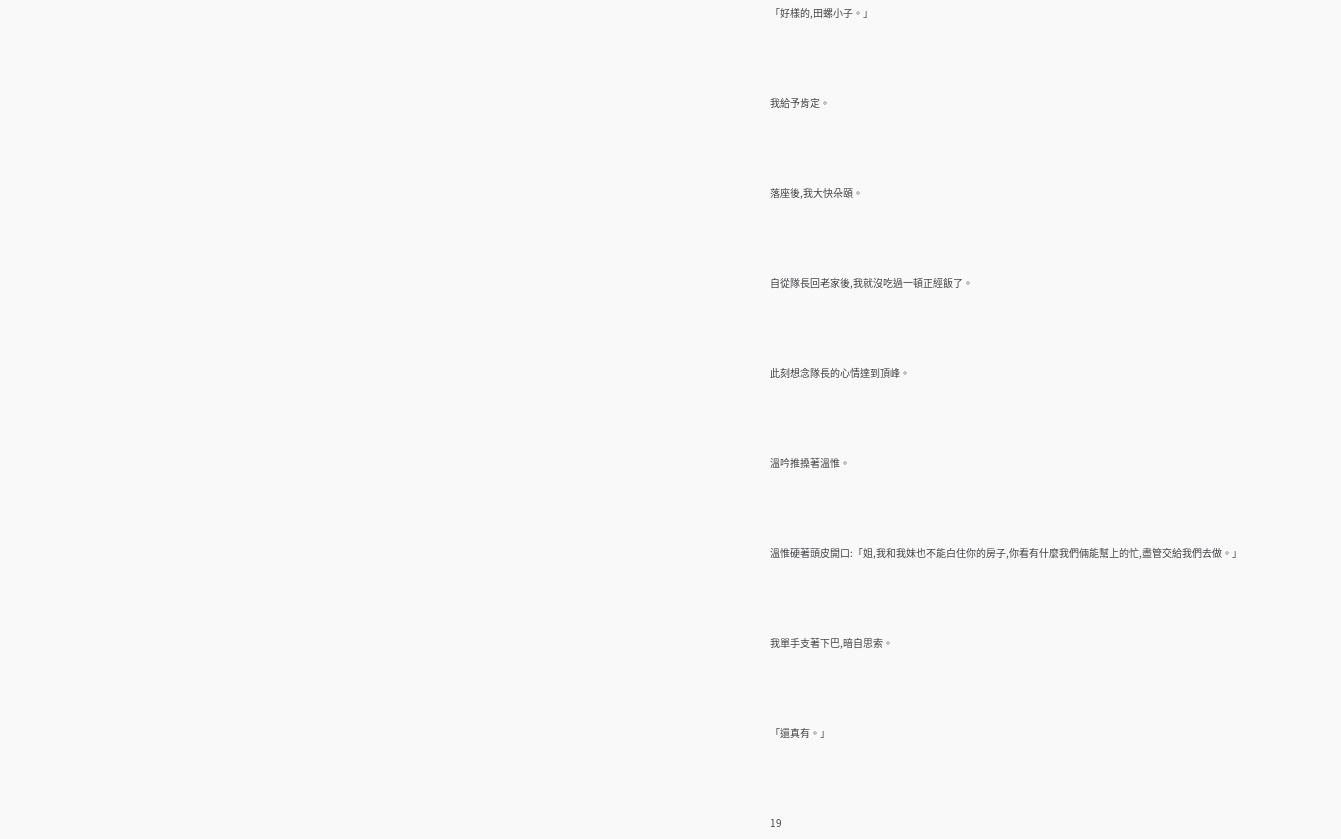「好樣的,田螺小子。」





我給予肯定。





落座後,我大快朵頤。





自從隊長回老家後,我就沒吃過一頓正經飯了。





此刻想念隊長的心情達到頂峰。





溫吟推搡著溫惟。





溫惟硬著頭皮開口:「姐,我和我妹也不能白住你的房子,你看有什麼我們倆能幫上的忙,盡管交給我們去做。」





我單手支著下巴,暗自思索。





「還真有。」





19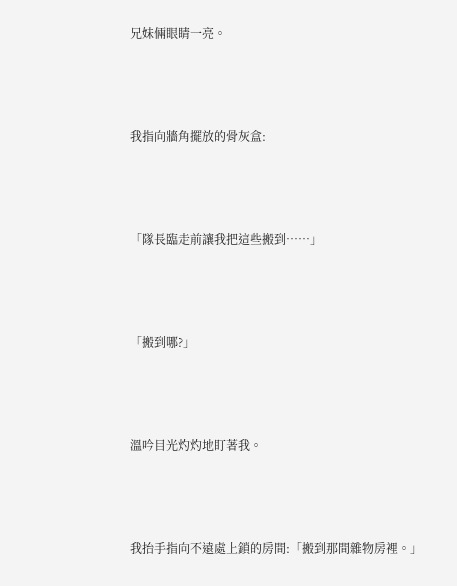兄妹倆眼睛一亮。





我指向牆角擺放的骨灰盒:





「隊長臨走前讓我把這些搬到……」





「搬到哪?」





溫吟目光灼灼地盯著我。





我抬手指向不遠處上鎖的房間:「搬到那間雜物房裡。」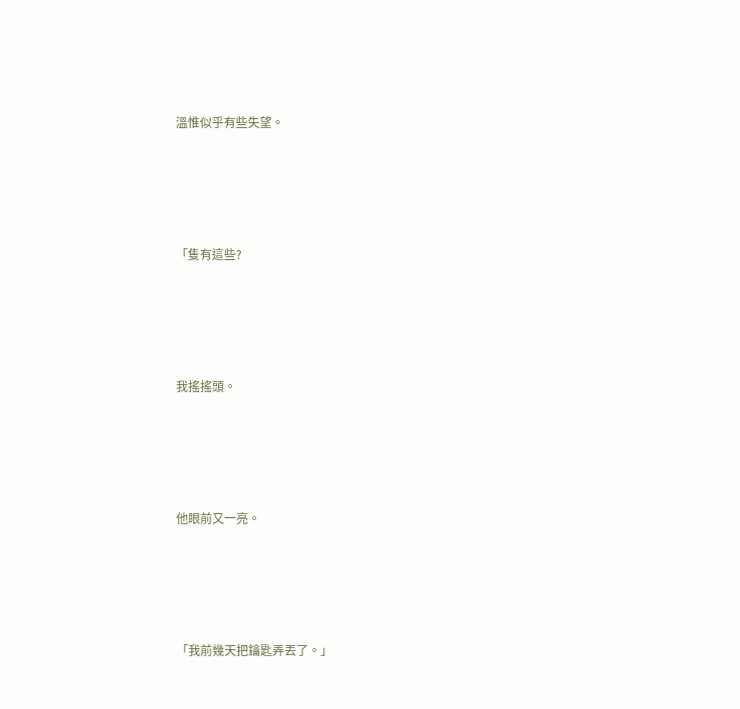溫惟似乎有些失望。





「隻有這些?





我搖搖頭。





他眼前又一亮。





「我前幾天把鑰匙弄丟了。」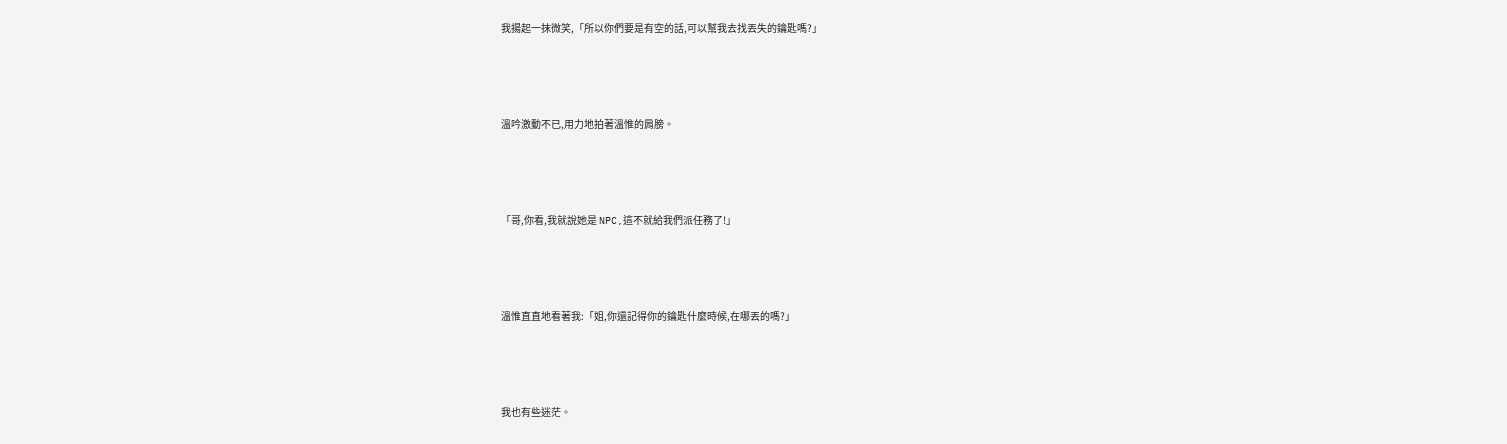我揚起一抹微笑,「所以你們要是有空的話,可以幫我去找丟失的鑰匙嗎?」





溫吟激動不已,用力地拍著溫惟的肩膀。





「哥,你看,我就說她是 NPC,這不就給我們派任務了!」





溫惟直直地看著我:「姐,你還記得你的鑰匙什麼時候,在哪丟的嗎?」





我也有些迷茫。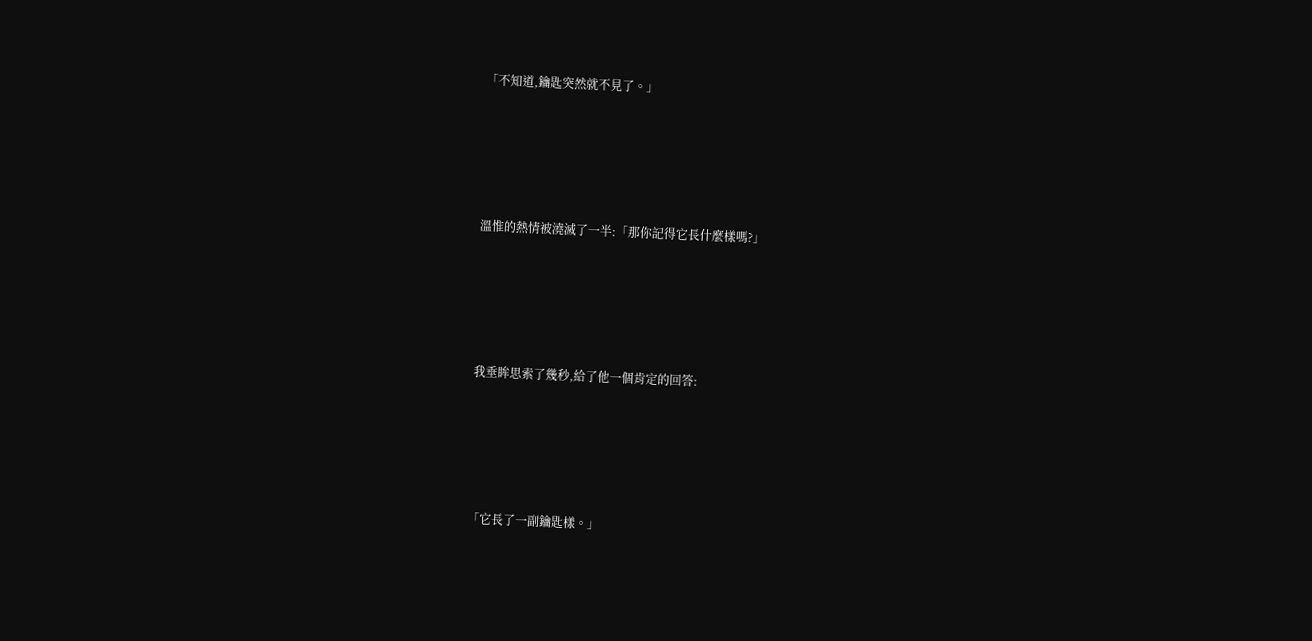「不知道,鑰匙突然就不見了。」





溫惟的熱情被澆滅了一半:「那你記得它長什麼樣嗎?」





我垂眸思索了幾秒,給了他一個肯定的回答:





「它長了一副鑰匙樣。」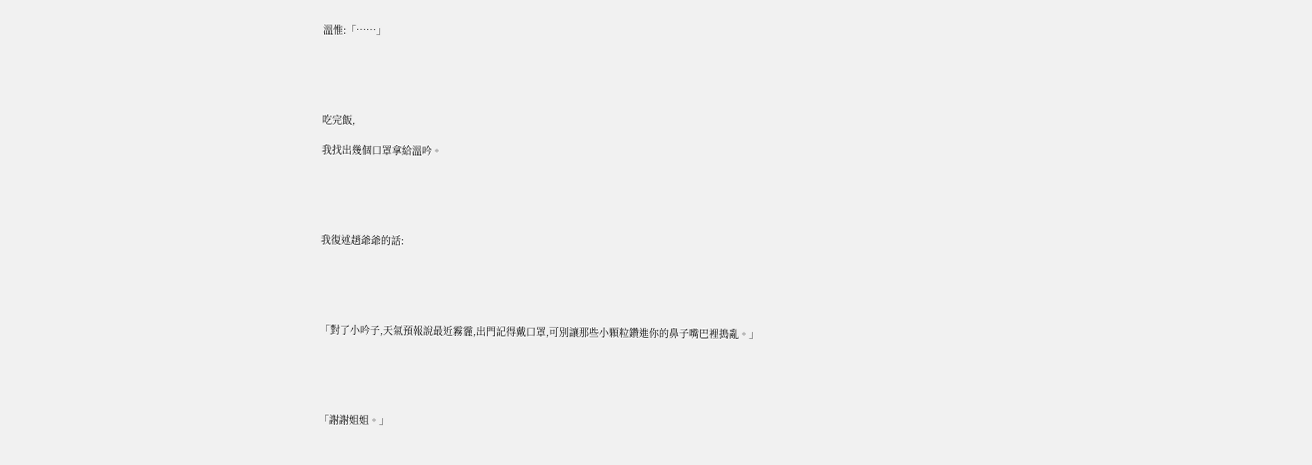溫惟:「……」





吃完飯,

我找出幾個口罩拿給溫吟。





我復述趙爺爺的話:





「對了小吟子,天氣預報說最近霧霾,出門記得戴口罩,可別讓那些小顆粒鑽進你的鼻子嘴巴裡搗亂。」





「謝謝姐姐。」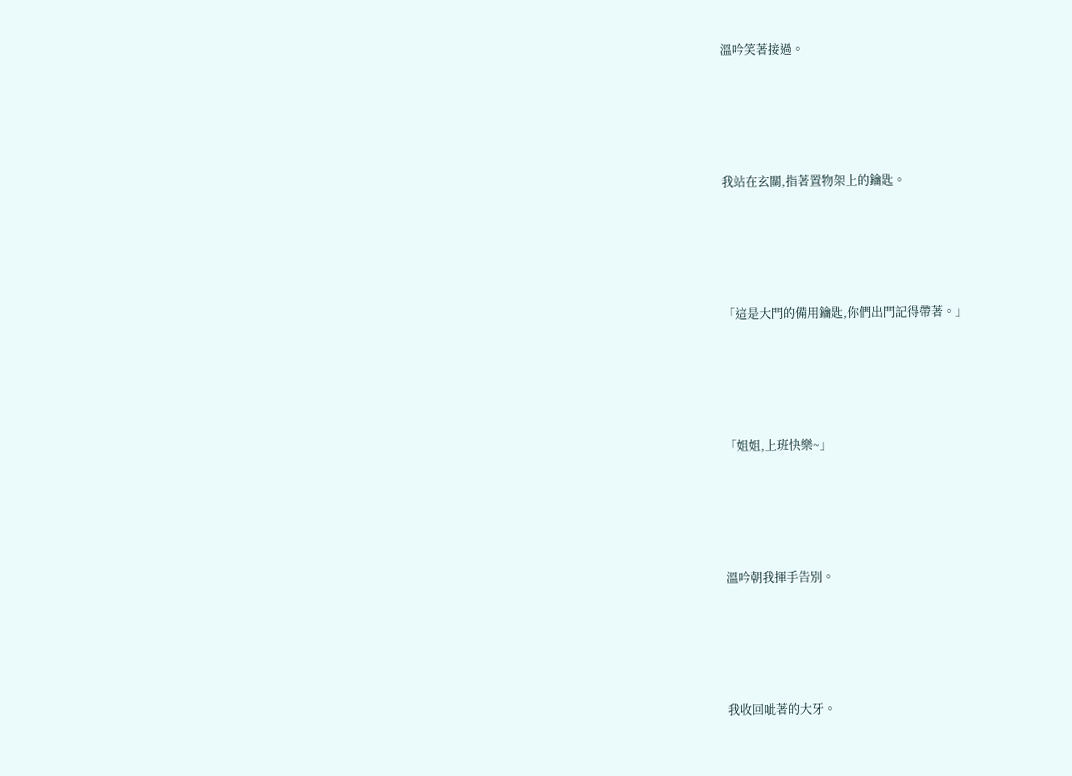溫吟笑著接過。





我站在玄關,指著置物架上的鑰匙。





「這是大門的備用鑰匙,你們出門記得帶著。」





「姐姐,上班快樂~」





溫吟朝我揮手告別。





我收回呲著的大牙。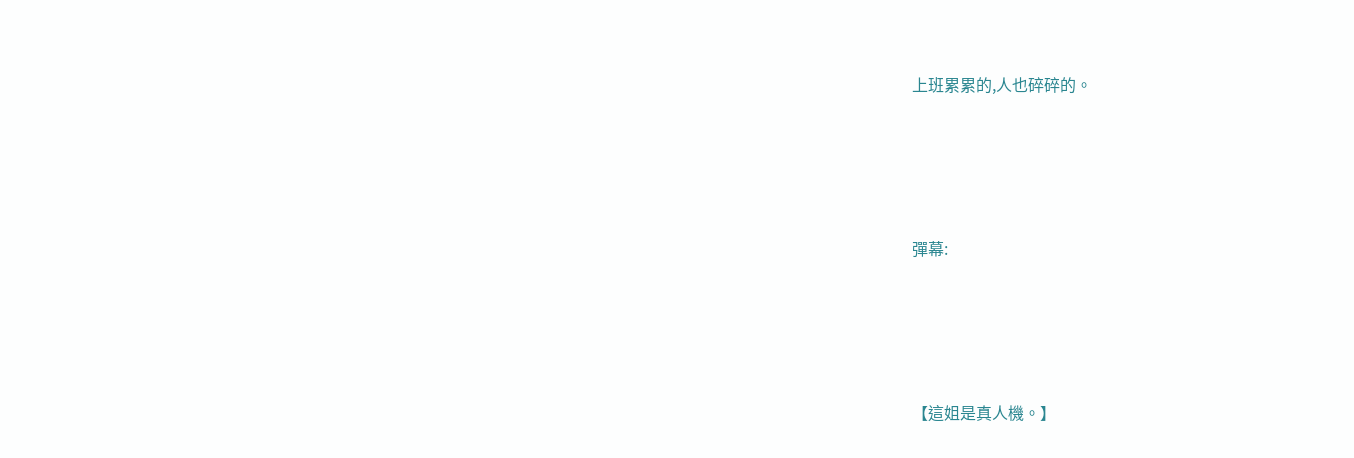上班累累的,人也碎碎的。





彈幕:





【這姐是真人機。】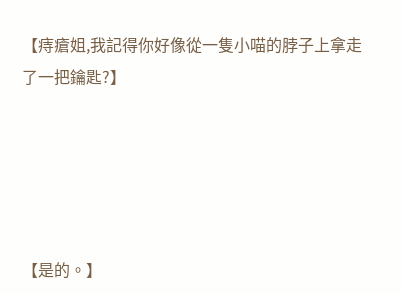【痔瘡姐,我記得你好像從一隻小喵的脖子上拿走了一把鑰匙?】





【是的。】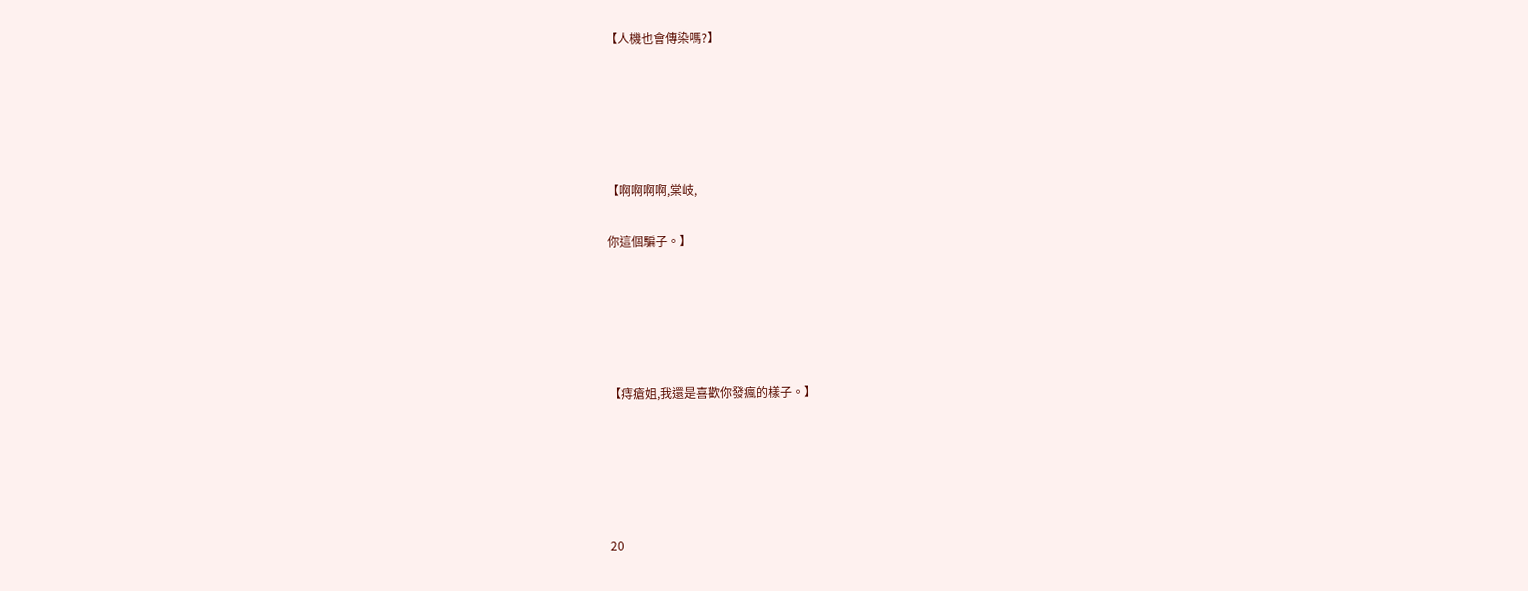【人機也會傳染嗎?】





【啊啊啊啊,棠岐,

你這個騙子。】





【痔瘡姐,我還是喜歡你發瘋的樣子。】





20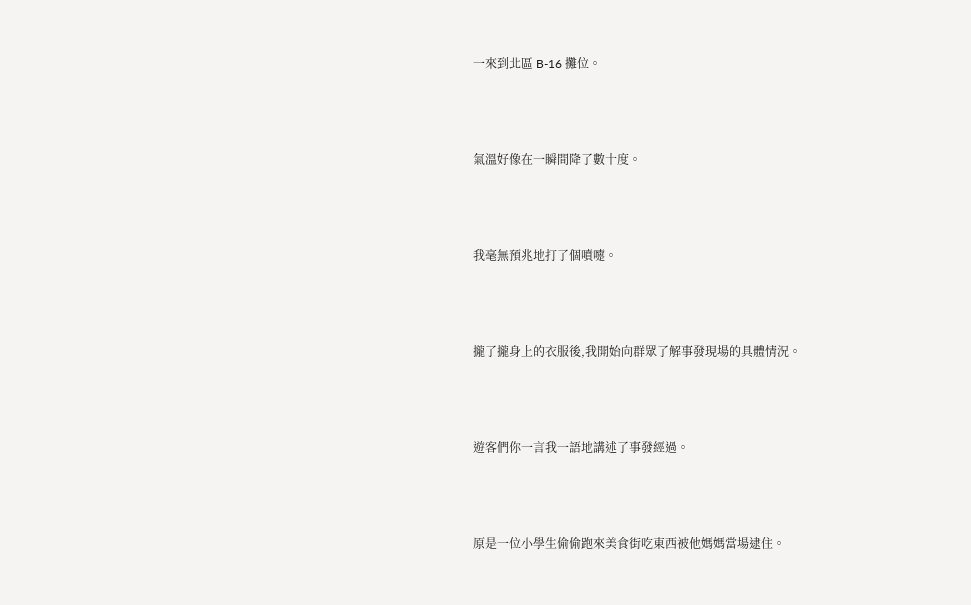一來到北區 B-16 攤位。





氣溫好像在一瞬間降了數十度。





我毫無預兆地打了個噴嚏。





攏了攏身上的衣服後,我開始向群眾了解事發現場的具體情況。





遊客們你一言我一語地講述了事發經過。





原是一位小學生偷偷跑來美食街吃東西被他媽媽當場逮住。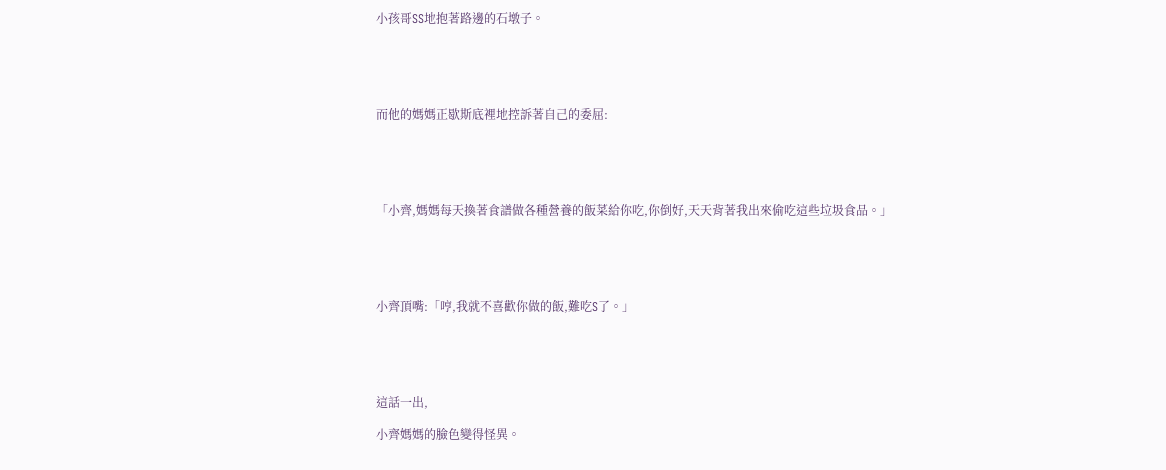小孩哥SS地抱著路邊的石墩子。





而他的媽媽正歇斯底裡地控訴著自己的委屈:





「小齊,媽媽每天換著食譜做各種營養的飯菜給你吃,你倒好,天天背著我出來偷吃這些垃圾食品。」





小齊頂嘴:「哼,我就不喜歡你做的飯,難吃S了。」





這話一出,

小齊媽媽的臉色變得怪異。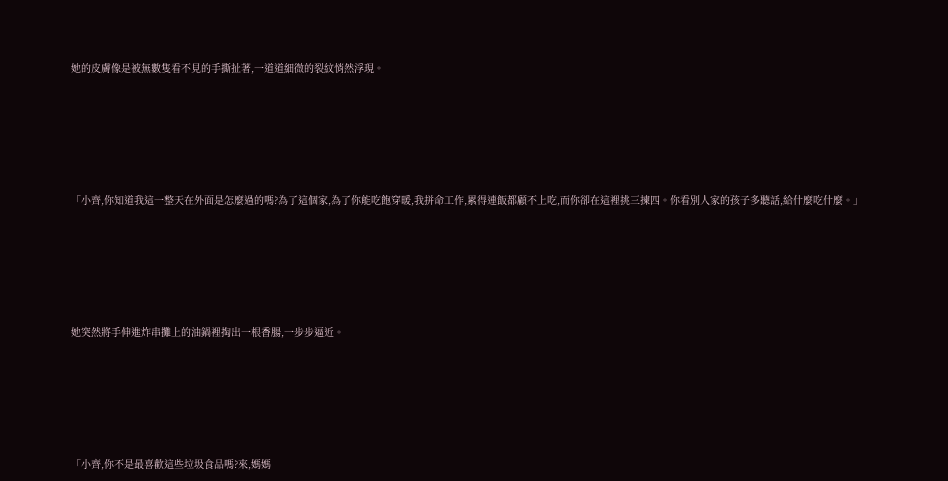她的皮膚像是被無數隻看不見的手撕扯著,一道道細微的裂紋悄然浮現。





「小齊,你知道我這一整天在外面是怎麼過的嗎?為了這個家,為了你能吃飽穿暖,我拼命工作,累得連飯都顧不上吃,而你卻在這裡挑三揀四。你看別人家的孩子多聽話,給什麼吃什麼。」





她突然將手伸進炸串攤上的油鍋裡掏出一根香腸,一步步逼近。





「小齊,你不是最喜歡這些垃圾食品嗎?來,媽媽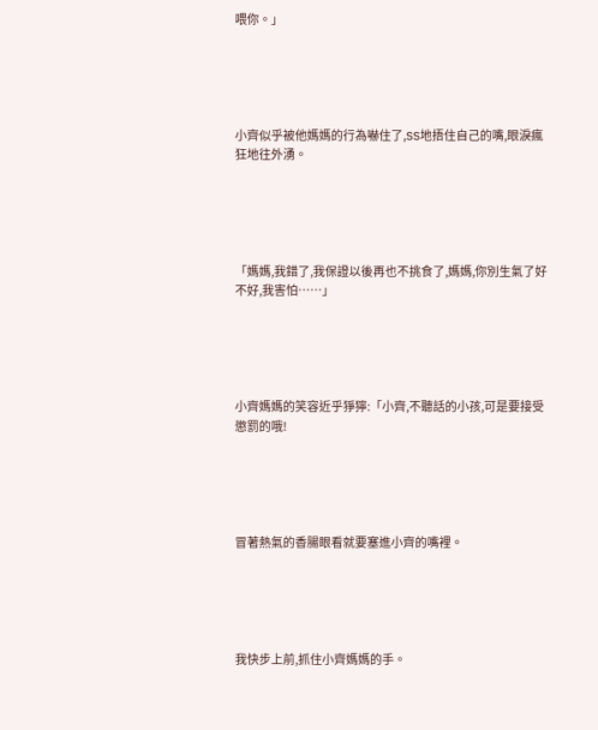喂你。」





小齊似乎被他媽媽的行為嚇住了,SS地捂住自己的嘴,眼淚瘋狂地往外湧。





「媽媽,我錯了,我保證以後再也不挑食了,媽媽,你別生氣了好不好,我害怕……」





小齊媽媽的笑容近乎猙獰:「小齊,不聽話的小孩,可是要接受懲罰的哦!





冒著熱氣的香腸眼看就要塞進小齊的嘴裡。





我快步上前,抓住小齊媽媽的手。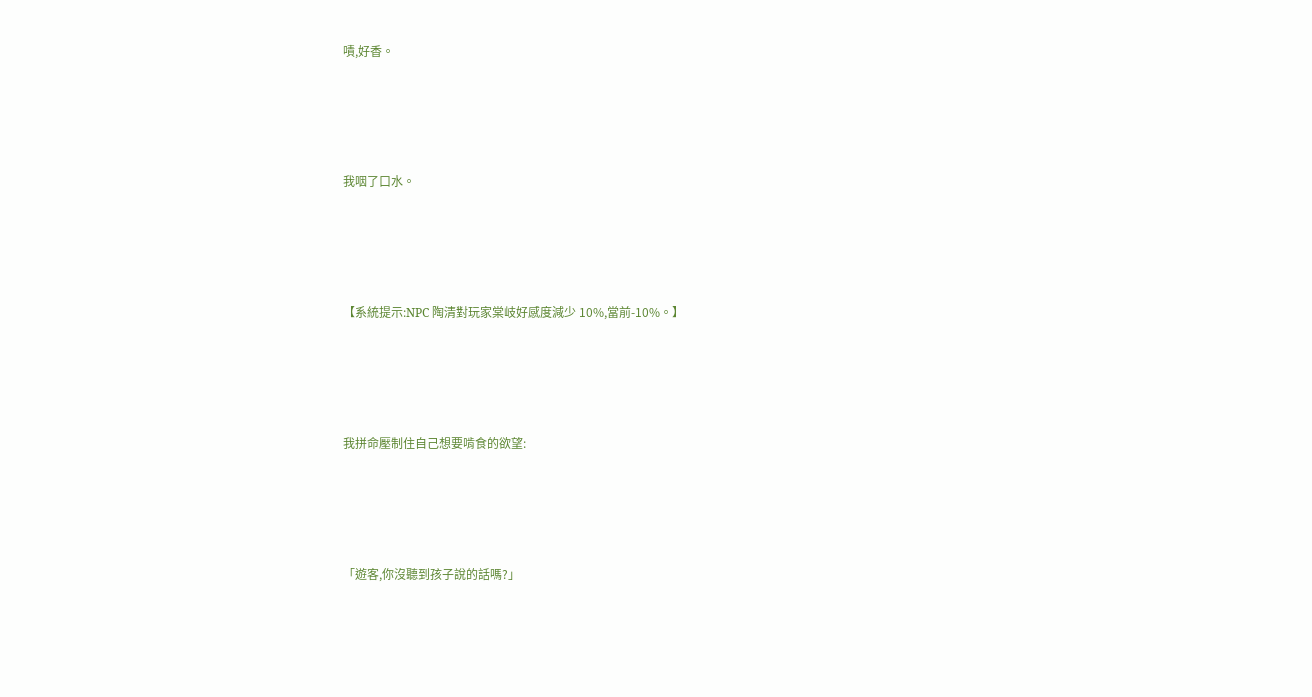嘖,好香。





我咽了口水。





【系統提示:NPC 陶清對玩家棠岐好感度減少 10%,當前-10%。】





我拼命壓制住自己想要啃食的欲望:





「遊客,你沒聽到孩子說的話嗎?」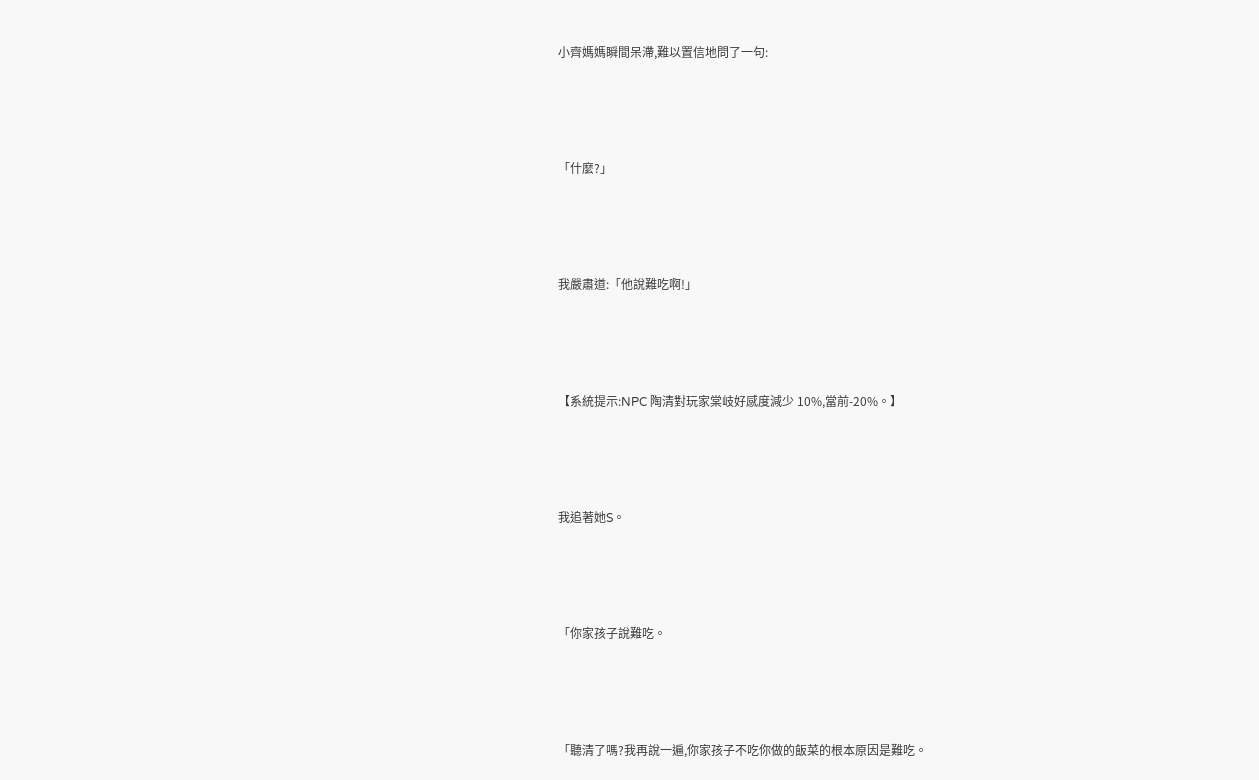小齊媽媽瞬間呆滯,難以置信地問了一句:





「什麼?」





我嚴肅道:「他說難吃啊!」





【系統提示:NPC 陶清對玩家棠岐好感度減少 10%,當前-20%。】





我追著她S。





「你家孩子說難吃。





「聽清了嗎?我再說一遍,你家孩子不吃你做的飯菜的根本原因是難吃。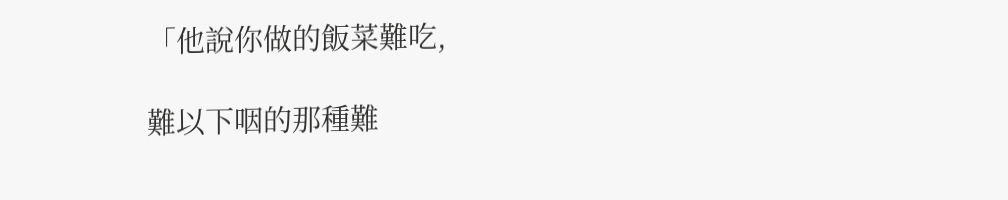「他說你做的飯菜難吃,

難以下咽的那種難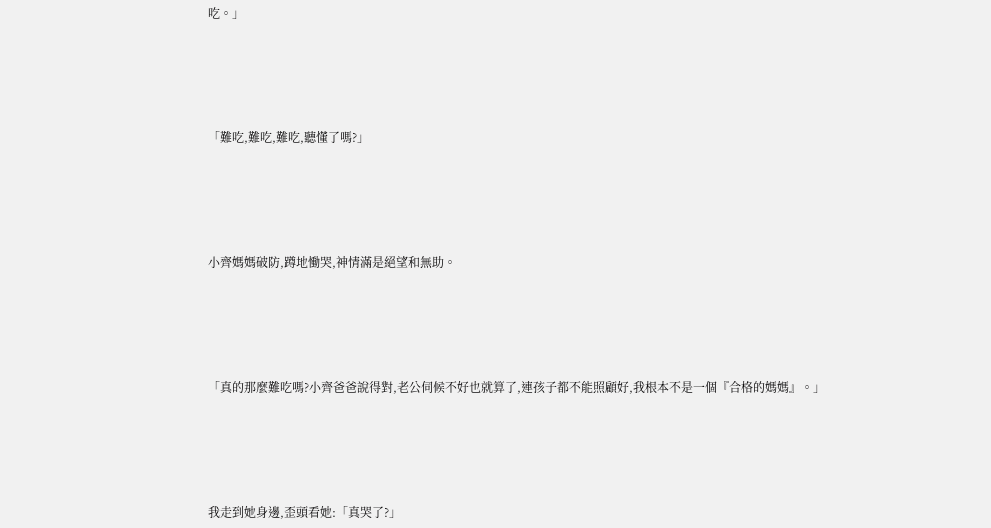吃。」





「難吃,難吃,難吃,聽懂了嗎?」





小齊媽媽破防,蹲地慟哭,神情滿是絕望和無助。





「真的那麼難吃嗎?小齊爸爸說得對,老公伺候不好也就算了,連孩子都不能照顧好,我根本不是一個『合格的媽媽』。」





我走到她身邊,歪頭看她:「真哭了?」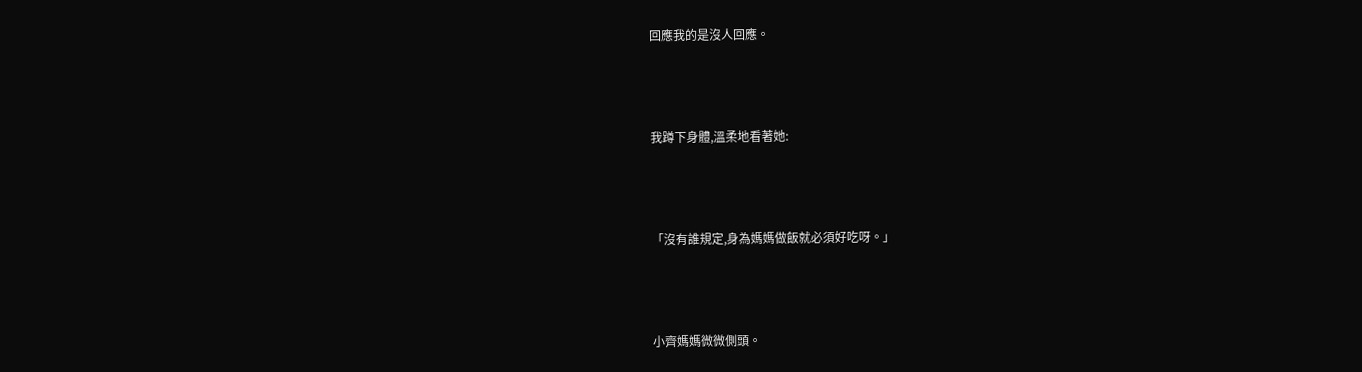回應我的是沒人回應。





我蹲下身體,溫柔地看著她:





「沒有誰規定,身為媽媽做飯就必須好吃呀。」





小齊媽媽微微側頭。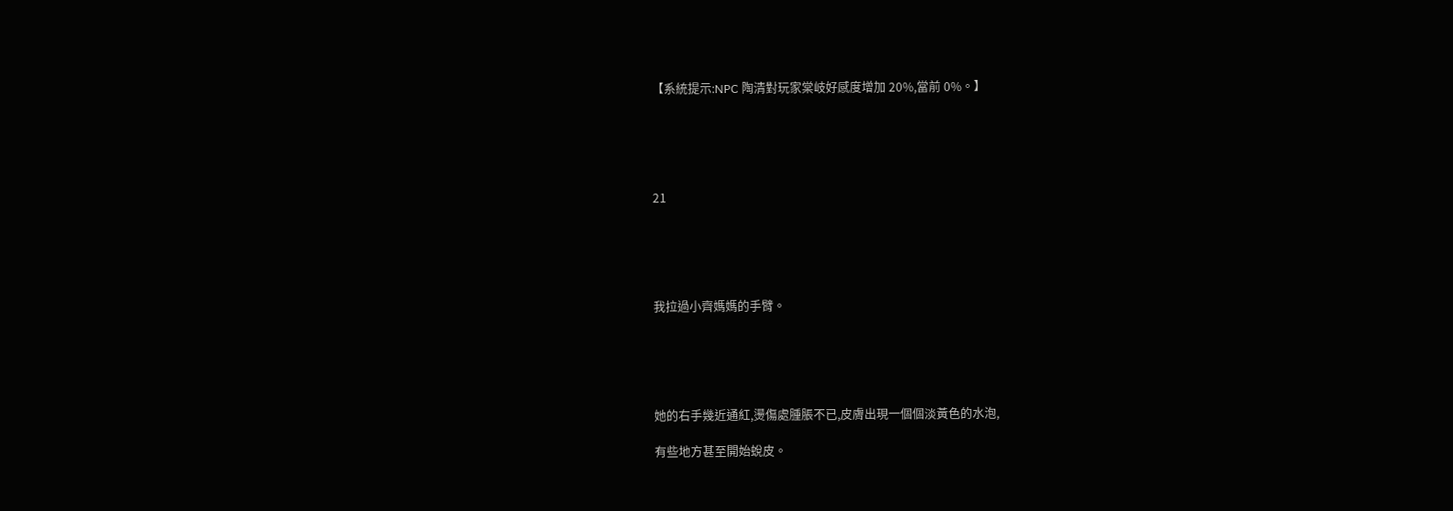【系統提示:NPC 陶清對玩家棠岐好感度增加 20%,當前 0%。】





21





我拉過小齊媽媽的手臂。





她的右手幾近通紅,燙傷處腫脹不已,皮膚出現一個個淡黃色的水泡,

有些地方甚至開始蛻皮。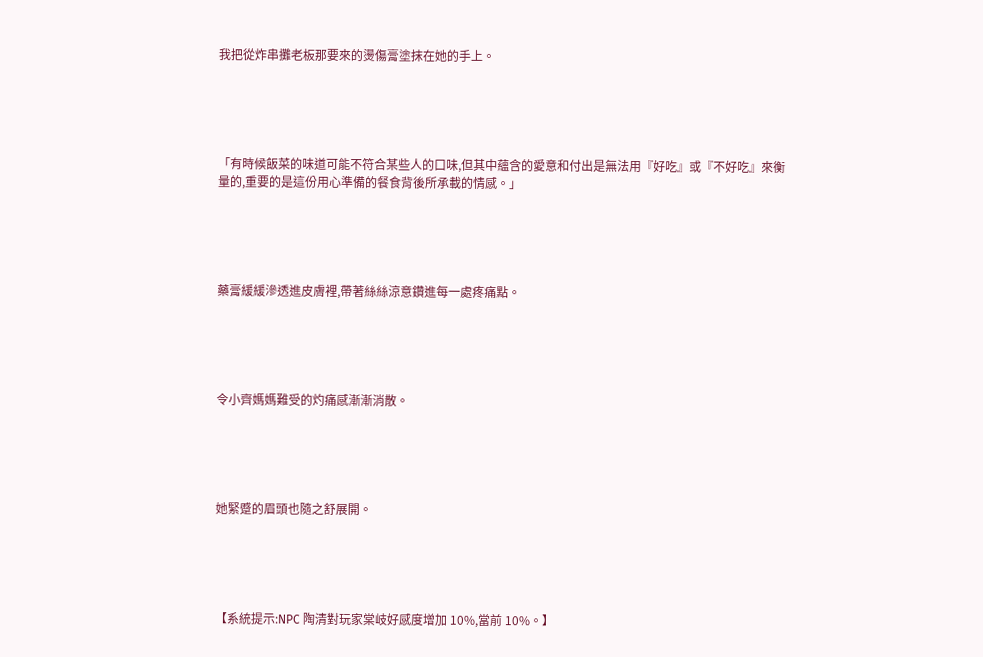我把從炸串攤老板那要來的燙傷膏塗抹在她的手上。





「有時候飯菜的味道可能不符合某些人的口味,但其中蘊含的愛意和付出是無法用『好吃』或『不好吃』來衡量的,重要的是這份用心準備的餐食背後所承載的情感。」





藥膏緩緩滲透進皮膚裡,帶著絲絲涼意鑽進每一處疼痛點。





令小齊媽媽難受的灼痛感漸漸消散。





她緊蹙的眉頭也隨之舒展開。





【系統提示:NPC 陶清對玩家棠岐好感度增加 10%,當前 10%。】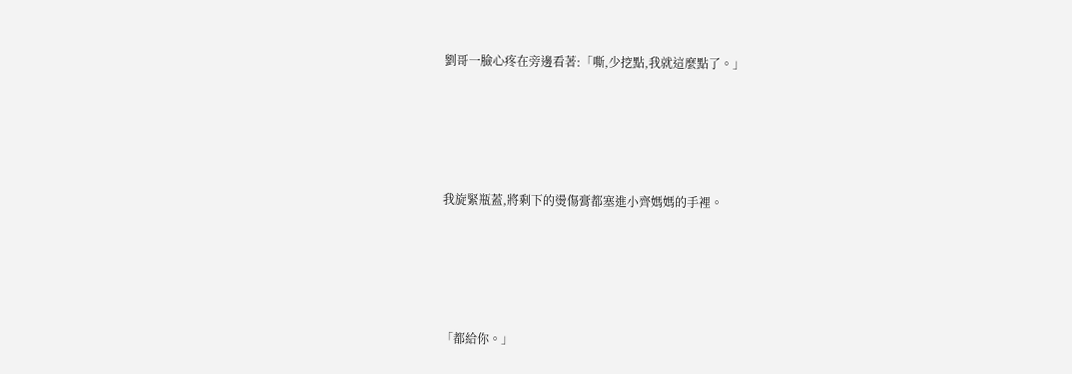劉哥一臉心疼在旁邊看著:「嘶,少挖點,我就這麼點了。」





我旋緊瓶蓋,將剩下的燙傷膏都塞進小齊媽媽的手裡。





「都給你。」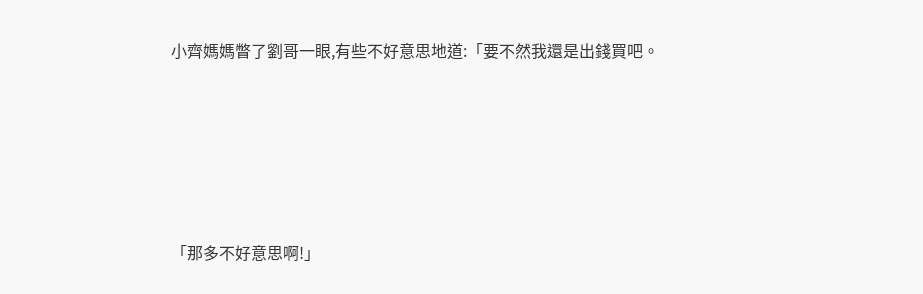小齊媽媽瞥了劉哥一眼,有些不好意思地道:「要不然我還是出錢買吧。





「那多不好意思啊!」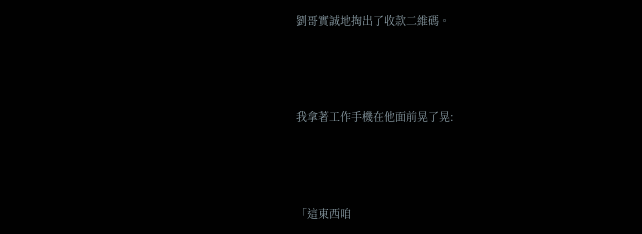劉哥實誠地掏出了收款二維碼。





我拿著工作手機在他面前晃了晃:





「這東西咱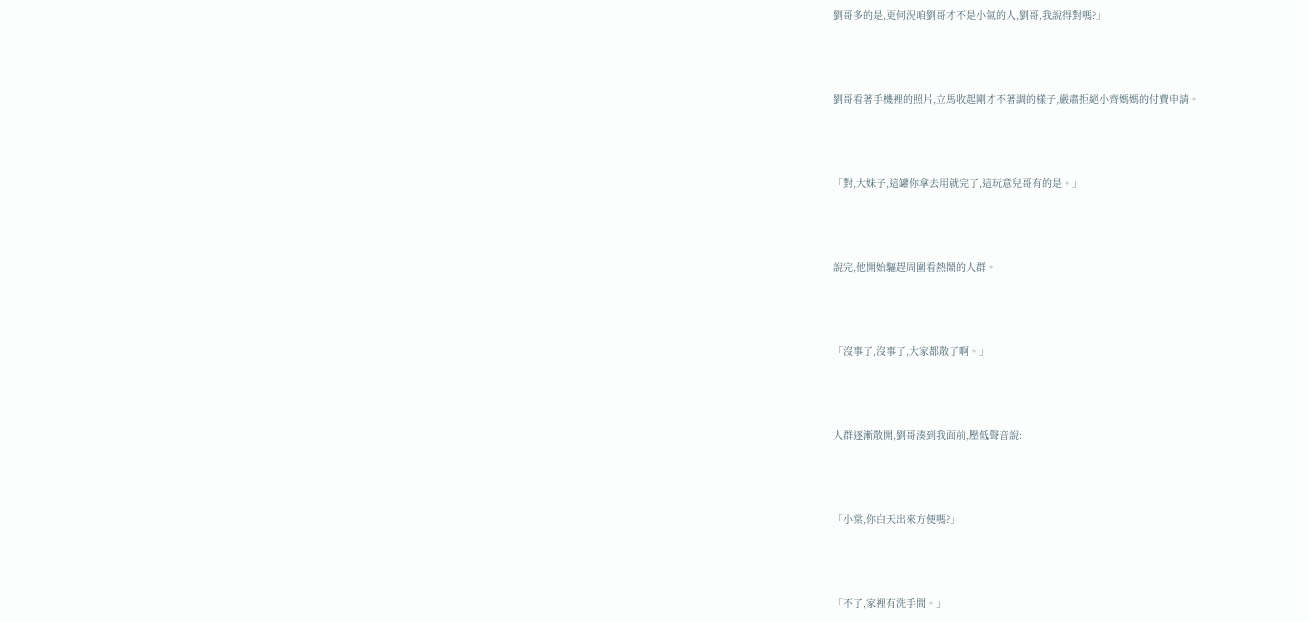劉哥多的是,更何況咱劉哥才不是小氣的人,劉哥,我說得對嗎?」





劉哥看著手機裡的照片,立馬收起剛才不著調的樣子,嚴肅拒絕小齊媽媽的付費申請。





「對,大妹子,這罐你拿去用就完了,這玩意兒哥有的是。」





說完,他開始驅趕周圍看熱鬧的人群。





「沒事了,沒事了,大家都散了啊。」





人群逐漸散開,劉哥湊到我面前,壓低聲音說:





「小棠,你白天出來方便嗎?」





「不了,家裡有洗手間。」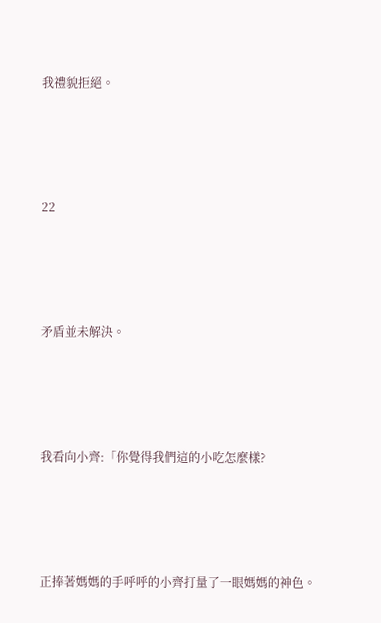我禮貌拒絕。





22





矛盾並未解決。





我看向小齊:「你覺得我們這的小吃怎麼樣?





正捧著媽媽的手呼呼的小齊打量了一眼媽媽的神色。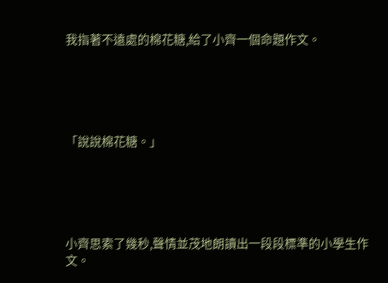我指著不遠處的棉花糖,給了小齊一個命題作文。





「說說棉花糖。」





小齊思索了幾秒,聲情並茂地朗讀出一段段標準的小學生作文。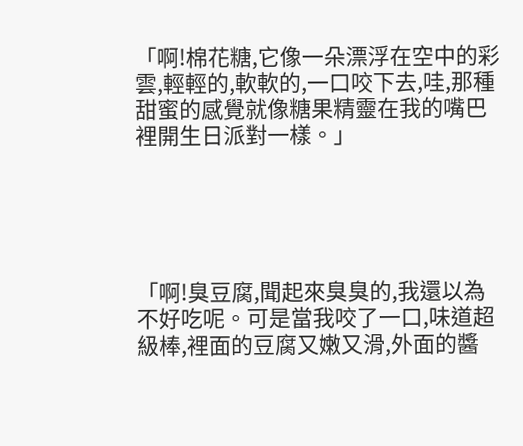「啊!棉花糖,它像一朵漂浮在空中的彩雲,輕輕的,軟軟的,一口咬下去,哇,那種甜蜜的感覺就像糖果精靈在我的嘴巴裡開生日派對一樣。」





「啊!臭豆腐,聞起來臭臭的,我還以為不好吃呢。可是當我咬了一口,味道超級棒,裡面的豆腐又嫩又滑,外面的醬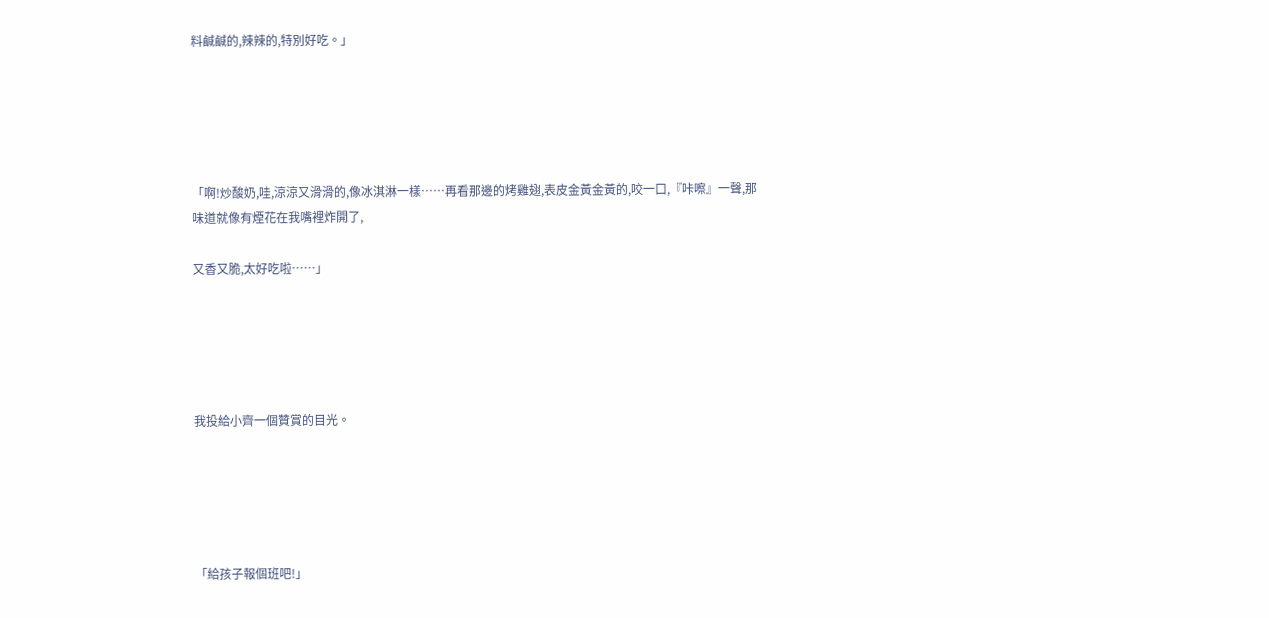料鹹鹹的,辣辣的,特別好吃。」





「啊!炒酸奶,哇,涼涼又滑滑的,像冰淇淋一樣……再看那邊的烤雞翅,表皮金黃金黃的,咬一口,『咔嚓』一聲,那味道就像有煙花在我嘴裡炸開了,

又香又脆,太好吃啦……」





我投給小齊一個贊賞的目光。





「給孩子報個班吧!」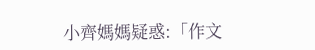小齊媽媽疑惑:「作文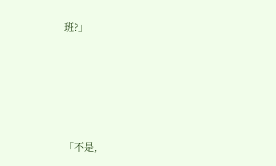班?」





「不是,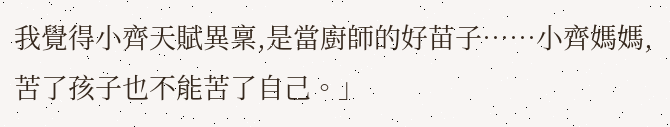我覺得小齊天賦異稟,是當廚師的好苗子……小齊媽媽,苦了孩子也不能苦了自己。」